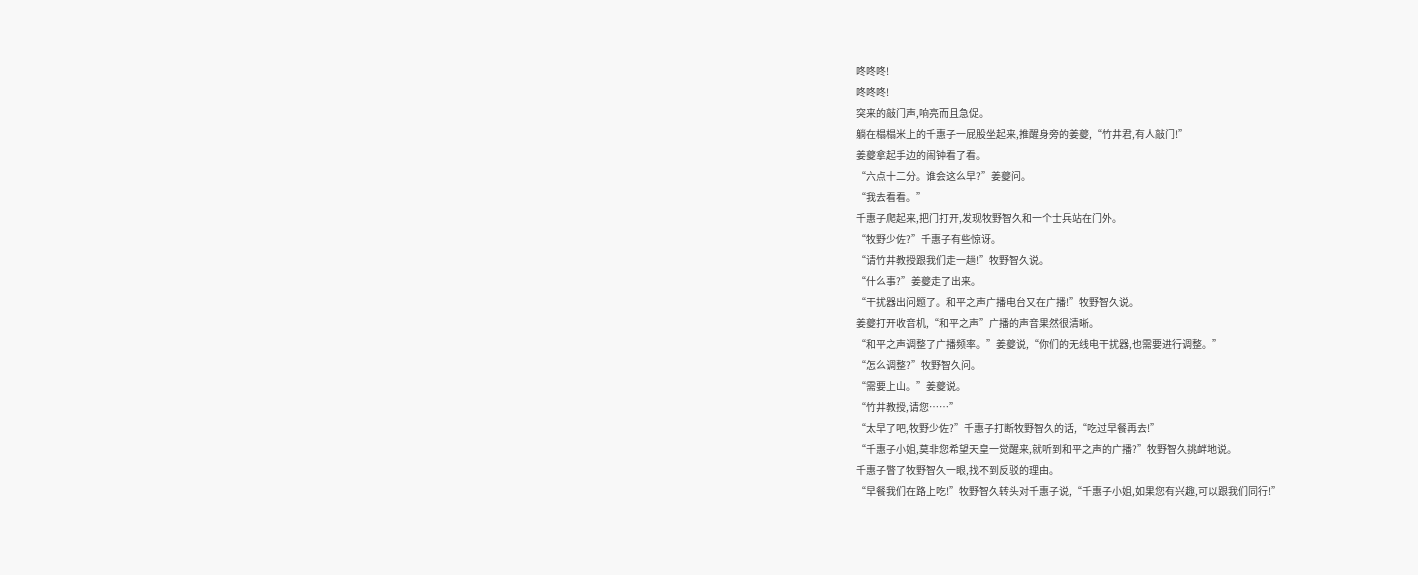咚咚咚!
咚咚咚!
突来的敲门声,响亮而且急促。
躺在榻榻米上的千惠子一屁股坐起来,推醒身旁的姜夔,“竹井君,有人敲门!”
姜夔拿起手边的闹钟看了看。
“六点十二分。谁会这么早?”姜夔问。
“我去看看。”
千惠子爬起来,把门打开,发现牧野智久和一个士兵站在门外。
“牧野少佐?”千惠子有些惊讶。
“请竹井教授跟我们走一趟!”牧野智久说。
“什么事?”姜夔走了出来。
“干扰器出问题了。和平之声广播电台又在广播!”牧野智久说。
姜夔打开收音机,“和平之声”广播的声音果然很清晰。
“和平之声调整了广播频率。”姜夔说,“你们的无线电干扰器,也需要进行调整。”
“怎么调整?”牧野智久问。
“需要上山。”姜夔说。
“竹井教授,请您……”
“太早了吧,牧野少佐?”千惠子打断牧野智久的话,“吃过早餐再去!”
“千惠子小姐,莫非您希望天皇一觉醒来,就听到和平之声的广播?”牧野智久挑衅地说。
千惠子瞥了牧野智久一眼,找不到反驳的理由。
“早餐我们在路上吃!”牧野智久转头对千惠子说,“千惠子小姐,如果您有兴趣,可以跟我们同行!”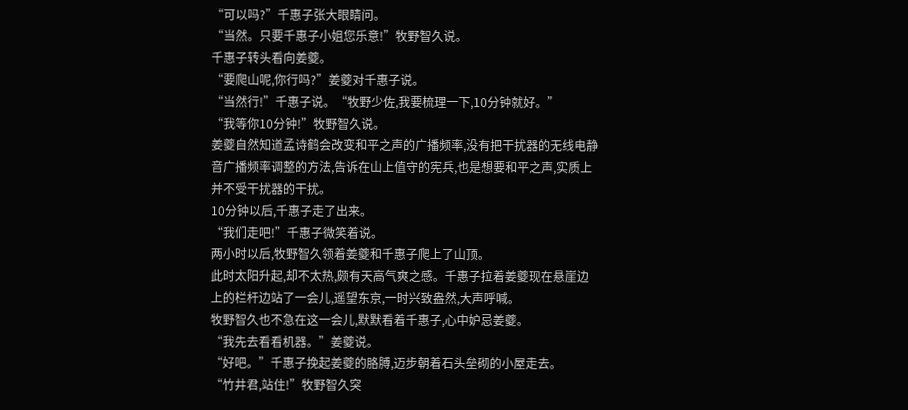“可以吗?”千惠子张大眼睛问。
“当然。只要千惠子小姐您乐意!”牧野智久说。
千惠子转头看向姜夔。
“要爬山呢,你行吗?”姜夔对千惠子说。
“当然行!”千惠子说。“牧野少佐,我要梳理一下,10分钟就好。”
“我等你10分钟!”牧野智久说。
姜夔自然知道孟诗鹤会改变和平之声的广播频率,没有把干扰器的无线电静音广播频率调整的方法,告诉在山上值守的宪兵,也是想要和平之声,实质上并不受干扰器的干扰。
10分钟以后,千惠子走了出来。
“我们走吧!”千惠子微笑着说。
两小时以后,牧野智久领着姜夔和千惠子爬上了山顶。
此时太阳升起,却不太热,颇有天高气爽之感。千惠子拉着姜夔现在悬崖边上的栏杆边站了一会儿,遥望东京,一时兴致盎然,大声呼喊。
牧野智久也不急在这一会儿,默默看着千惠子,心中妒忌姜夔。
“我先去看看机器。”姜夔说。
“好吧。”千惠子挽起姜夔的胳膊,迈步朝着石头垒砌的小屋走去。
“竹井君,站住!”牧野智久突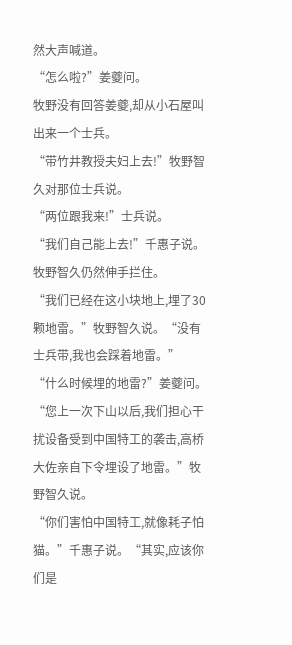然大声喊道。
“怎么啦?”姜夔问。
牧野没有回答姜夔,却从小石屋叫出来一个士兵。
“带竹井教授夫妇上去!”牧野智久对那位士兵说。
“两位跟我来!”士兵说。
“我们自己能上去!”千惠子说。
牧野智久仍然伸手拦住。
“我们已经在这小块地上,埋了30颗地雷。”牧野智久说。“没有士兵带,我也会踩着地雷。”
“什么时候埋的地雷?”姜夔问。
“您上一次下山以后,我们担心干扰设备受到中国特工的袭击,高桥大佐亲自下令埋设了地雷。”牧野智久说。
“你们害怕中国特工,就像耗子怕猫。”千惠子说。“其实,应该你们是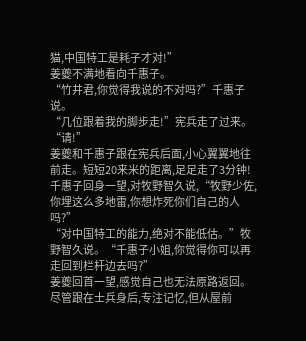猫,中国特工是耗子才对!”
姜夔不满地看向千惠子。
“竹井君,你觉得我说的不对吗?”千惠子说。
“几位跟着我的脚步走!”宪兵走了过来。“请!”
姜夔和千惠子跟在宪兵后面,小心翼翼地往前走。短短20来米的距离,足足走了3分钟!
千惠子回身一望,对牧野智久说,“牧野少佐,你埋这么多地雷,你想炸死你们自己的人吗?”
“对中国特工的能力,绝对不能低估。”牧野智久说。“千惠子小姐,你觉得你可以再走回到栏杆边去吗?”
姜夔回首一望,感觉自己也无法原路返回。尽管跟在士兵身后,专注记忆,但从屋前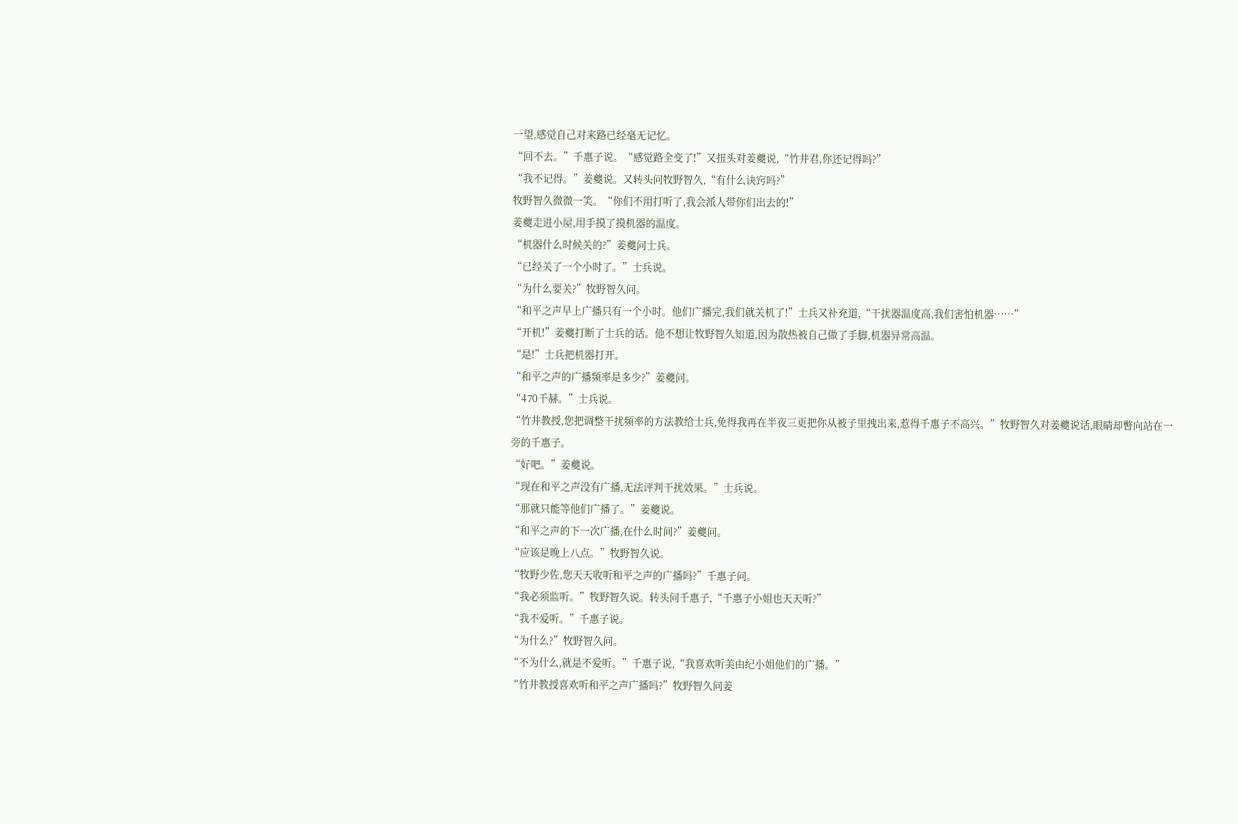一望,感觉自己对来路已经毫无记忆。
“回不去。”千惠子说。“感觉路全变了!”又扭头对姜夔说,“竹井君,你还记得吗?”
“我不记得。”姜夔说。又转头问牧野智久,“有什么诀窍吗?”
牧野智久微微一笑。“你们不用打听了,我会派人带你们出去的!”
姜夔走进小屋,用手摸了摸机器的温度。
“机器什么时候关的?”姜夔问士兵。
“已经关了一个小时了。”士兵说。
“为什么要关?”牧野智久问。
“和平之声早上广播只有一个小时。他们广播完,我们就关机了!”士兵又补充道,“干扰器温度高,我们害怕机器……”
“开机!”姜夔打断了士兵的话。他不想让牧野智久知道,因为散热被自己做了手脚,机器异常高温。
“是!”士兵把机器打开。
“和平之声的广播频率是多少?”姜夔问。
“470千赫。”士兵说。
“竹井教授,您把调整干扰频率的方法教给士兵,免得我再在半夜三更把你从被子里拽出来,惹得千惠子不高兴。”牧野智久对姜夔说话,眼睛却瞥向站在一旁的千惠子。
“好吧。”姜夔说。
“现在和平之声没有广播,无法评判干扰效果。”士兵说。
“那就只能等他们广播了。”姜夔说。
“和平之声的下一次广播,在什么时间?”姜夔问。
“应该是晚上八点。”牧野智久说。
“牧野少佐,您天天收听和平之声的广播吗?”千惠子问。
“我必须监听。”牧野智久说。转头问千惠子,“千惠子小姐也天天听?”
“我不爱听。”千惠子说。
“为什么?”牧野智久问。
“不为什么,就是不爱听。”千惠子说,“我喜欢听美由纪小姐他们的广播。”
“竹井教授喜欢听和平之声广播吗?”牧野智久问姜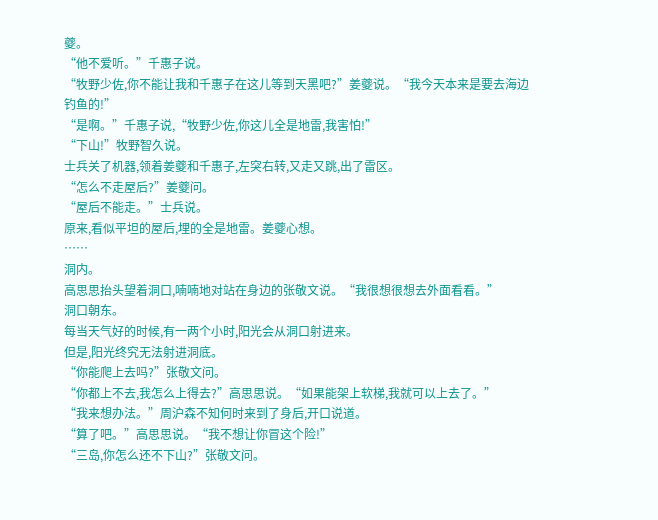夔。
“他不爱听。”千惠子说。
“牧野少佐,你不能让我和千惠子在这儿等到天黑吧?”姜夔说。“我今天本来是要去海边钓鱼的!”
“是啊。”千惠子说,“牧野少佐,你这儿全是地雷,我害怕!”
“下山!”牧野智久说。
士兵关了机器,领着姜夔和千惠子,左突右转,又走又跳,出了雷区。
“怎么不走屋后?”姜夔问。
“屋后不能走。”士兵说。
原来,看似平坦的屋后,埋的全是地雷。姜夔心想。
……
洞内。
高思思抬头望着洞口,喃喃地对站在身边的张敬文说。“我很想很想去外面看看。”
洞口朝东。
每当天气好的时候,有一两个小时,阳光会从洞口射进来。
但是,阳光终究无法射进洞底。
“你能爬上去吗?”张敬文问。
“你都上不去,我怎么上得去?”高思思说。“如果能架上软梯,我就可以上去了。”
“我来想办法。”周沪森不知何时来到了身后,开口说道。
“算了吧。”高思思说。“我不想让你冒这个险!”
“三岛,你怎么还不下山?”张敬文问。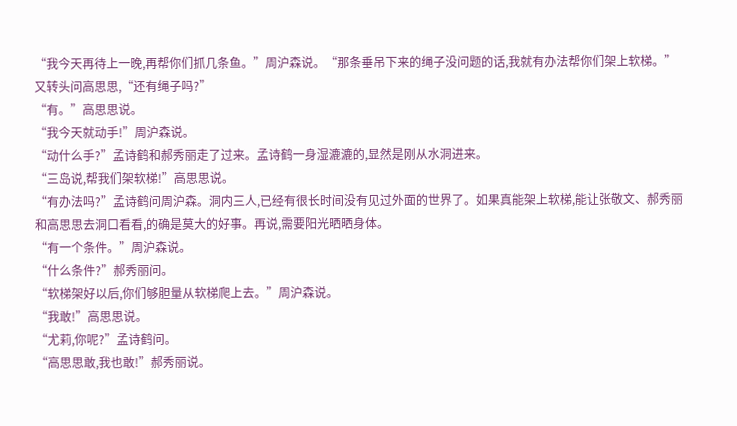“我今天再待上一晚,再帮你们抓几条鱼。”周沪森说。“那条垂吊下来的绳子没问题的话,我就有办法帮你们架上软梯。”又转头问高思思,“还有绳子吗?”
“有。”高思思说。
“我今天就动手!”周沪森说。
“动什么手?”孟诗鹤和郝秀丽走了过来。孟诗鹤一身湿漉漉的,显然是刚从水洞进来。
“三岛说,帮我们架软梯!”高思思说。
“有办法吗?”孟诗鹤问周沪森。洞内三人,已经有很长时间没有见过外面的世界了。如果真能架上软梯,能让张敬文、郝秀丽和高思思去洞口看看,的确是莫大的好事。再说,需要阳光晒晒身体。
“有一个条件。”周沪森说。
“什么条件?”郝秀丽问。
“软梯架好以后,你们够胆量从软梯爬上去。”周沪森说。
“我敢!”高思思说。
“尤莉,你呢?”孟诗鹤问。
“高思思敢,我也敢!”郝秀丽说。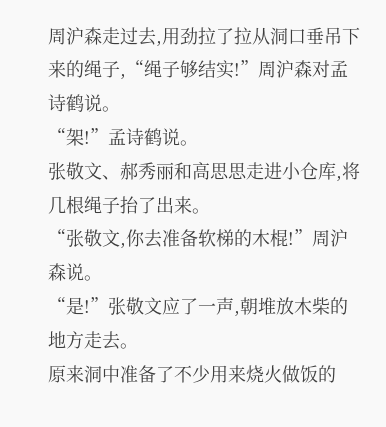周沪森走过去,用劲拉了拉从洞口垂吊下来的绳子,“绳子够结实!”周沪森对孟诗鹤说。
“架!”孟诗鹤说。
张敬文、郝秀丽和高思思走进小仓库,将几根绳子抬了出来。
“张敬文,你去准备软梯的木棍!”周沪森说。
“是!”张敬文应了一声,朝堆放木柴的地方走去。
原来洞中准备了不少用来烧火做饭的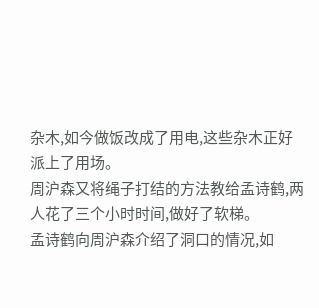杂木,如今做饭改成了用电,这些杂木正好派上了用场。
周沪森又将绳子打结的方法教给孟诗鹤,两人花了三个小时时间,做好了软梯。
孟诗鹤向周沪森介绍了洞口的情况,如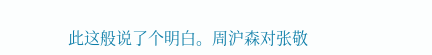此这般说了个明白。周沪森对张敬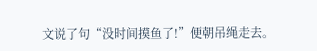文说了句“没时间摸鱼了!”便朝吊绳走去。